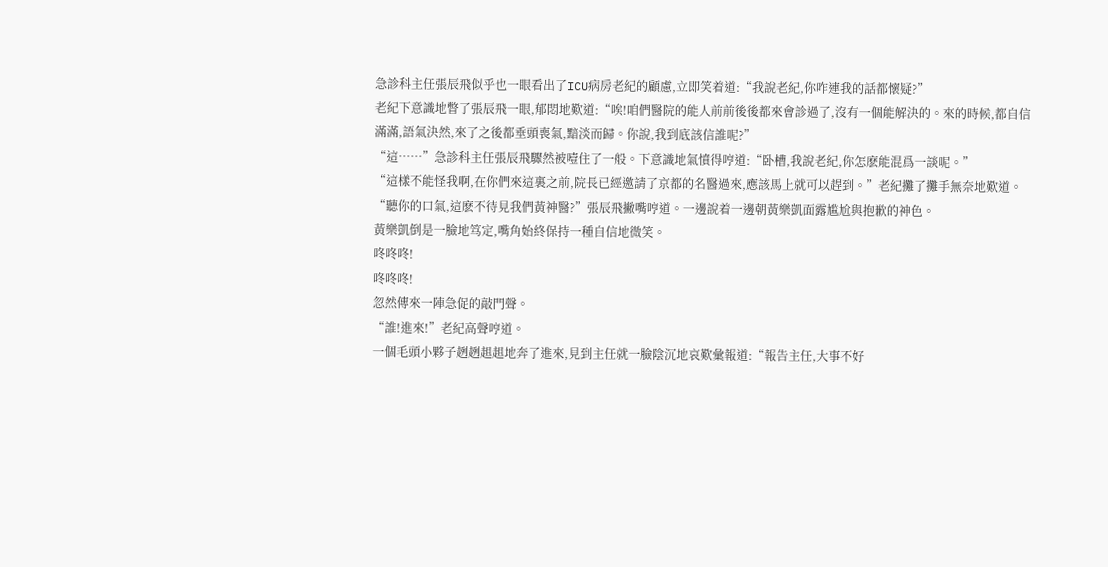急診科主任張辰飛似乎也一眼看出了ICU病房老紀的顧慮,立即笑着道:“我說老紀,你咋連我的話都懷疑?”
老紀下意識地瞥了張辰飛一眼,郁悶地歎道:“唉!咱們醫院的能人前前後後都來會診過了,沒有一個能解決的。來的時候,都自信滿滿,語氣決然,來了之後都垂頭喪氣,黯淡而歸。你說,我到底該信誰呢?”
“這……”急診科主任張辰飛驟然被噎住了一般。下意識地氣憤得哼道:“卧槽,我說老紀,你怎麽能混爲一談呢。”
“這樣不能怪我啊,在你們來這裏之前,院長已經邀請了京都的名醫過來,應該馬上就可以趕到。”老紀攤了攤手無奈地歎道。
“聽你的口氣,這麽不待見我們黃神醫?”張辰飛撇嘴哼道。一邊說着一邊朝黃樂凱面露尴尬與抱歉的神色。
黃樂凱倒是一臉地笃定,嘴角始終保持一種自信地微笑。
咚咚咚!
咚咚咚!
忽然傳來一陣急促的敲門聲。
“誰!進來!”老紀高聲哼道。
一個毛頭小夥子趔趔趄趄地奔了進來,見到主任就一臉陰沉地哀歎彙報道:“報告主任,大事不好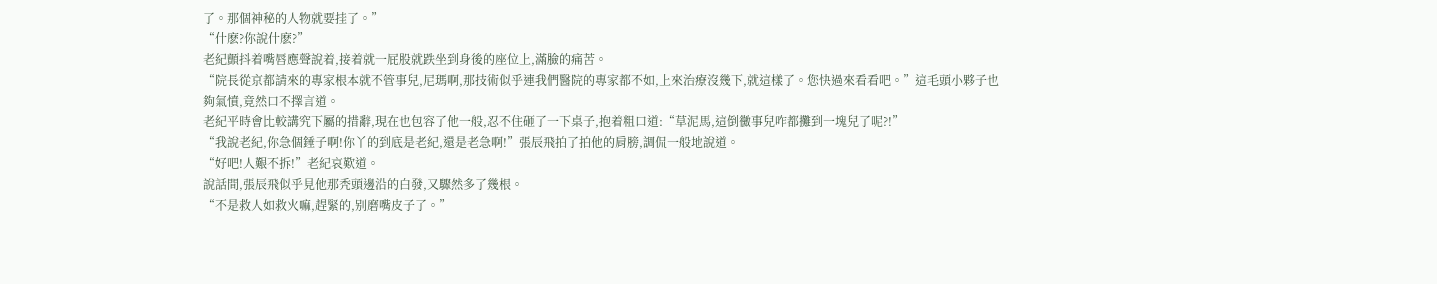了。那個神秘的人物就要挂了。”
“什麽?你說什麽?”
老紀顫抖着嘴唇應聲說着,接着就一屁股就跌坐到身後的座位上,滿臉的痛苦。
“院長從京都請來的專家根本就不管事兒,尼瑪啊,那技術似乎連我們醫院的專家都不如,上來治療沒幾下,就這樣了。您快過來看看吧。”這毛頭小夥子也夠氣憤,竟然口不擇言道。
老紀平時會比較講究下屬的措辭,現在也包容了他一般,忍不住砸了一下桌子,抱着粗口道:“草泥馬,這倒黴事兒咋都攤到一塊兒了呢?!”
“我說老紀,你急個錘子啊!你丫的到底是老紀,還是老急啊!”張辰飛拍了拍他的肩膀,調侃一般地說道。
“好吧!人艱不拆!”老紀哀歎道。
說話間,張辰飛似乎見他那秃頭邊沿的白發,又驟然多了幾根。
“不是救人如救火嘛,趕緊的,别磨嘴皮子了。”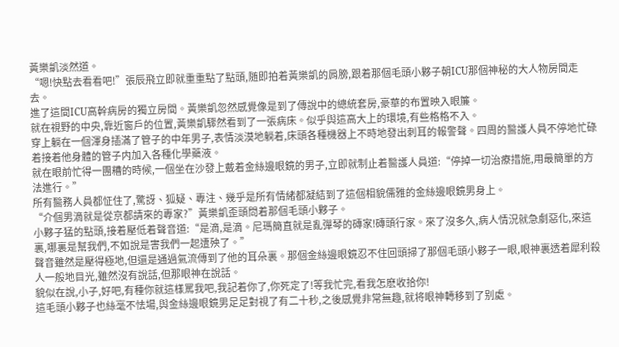黃樂凱淡然道。
“嗯!快點去看看吧!”張辰飛立即就重重點了點頭,随即拍着黃樂凱的肩膀,跟着那個毛頭小夥子朝ICU那個神秘的大人物房間走去。
進了這間ICU高幹病房的獨立房間。黃樂凱忽然感覺像是到了傳說中的總統套房,豪華的布置映入眼簾。
就在視野的中央,靠近窗戶的位置,黃樂凱驟然看到了一張病床。似乎與這高大上的環境,有些格格不入。
穿上躺在一個渾身插滿了管子的中年男子,表情淡漠地躺着,床頭各種機器上不時地發出刺耳的報警聲。四周的醫護人員不停地忙碌着接着他身體的管子内加入各種化學藥液。
就在眼前忙得一團糟的時候,一個坐在沙發上戴着金絲邊眼鏡的男子,立即就制止着醫護人員道:“停掉一切治療措施,用最簡單的方法進行。”
所有醫務人員都怔住了,驚訝、狐疑、專注、幾乎是所有情緒都凝結到了這個相貌儒雅的金絲邊眼鏡男身上。
“介個男滴就是從京都請來的專家?”黃樂凱歪頭問着那個毛頭小夥子。
小夥子猛的點頭,接着壓低着聲音道:“是滴,是滴。尼瑪簡直就是亂彈琴的磚家!磚頭行家。來了沒多久,病人情況就急劇惡化,來這裏,哪裏是幫我們,不如說是害我們一起遭殃了。”
聲音雖然是壓得極地,但還是通過氣流傳到了他的耳朵裏。那個金絲邊眼鏡忍不住回頭掃了那個毛頭小夥子一眼,眼神裏透着犀利殺人一般地目光,雖然沒有說話,但那眼神在說話。
貌似在說,小子,好吧,有種你就這樣罵我吧,我記着你了,你死定了!等我忙完,看我怎麽收拾你!
這毛頭小夥子也絲毫不怯場,與金絲邊眼鏡男足足對視了有二十秒,之後感覺非常無趣,就将眼神轉移到了别處。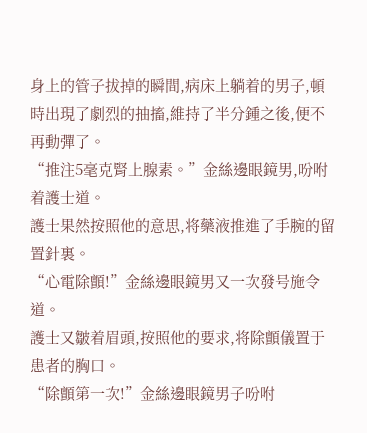身上的管子拔掉的瞬間,病床上躺着的男子,頓時出現了劇烈的抽搐,維持了半分鍾之後,便不再動彈了。
“推注5毫克腎上腺素。”金絲邊眼鏡男,吩咐着護士道。
護士果然按照他的意思,将藥液推進了手腕的留置針裏。
“心電除顫!”金絲邊眼鏡男又一次發号施令道。
護士又皺着眉頭,按照他的要求,将除顫儀置于患者的胸口。
“除顫第一次!”金絲邊眼鏡男子吩咐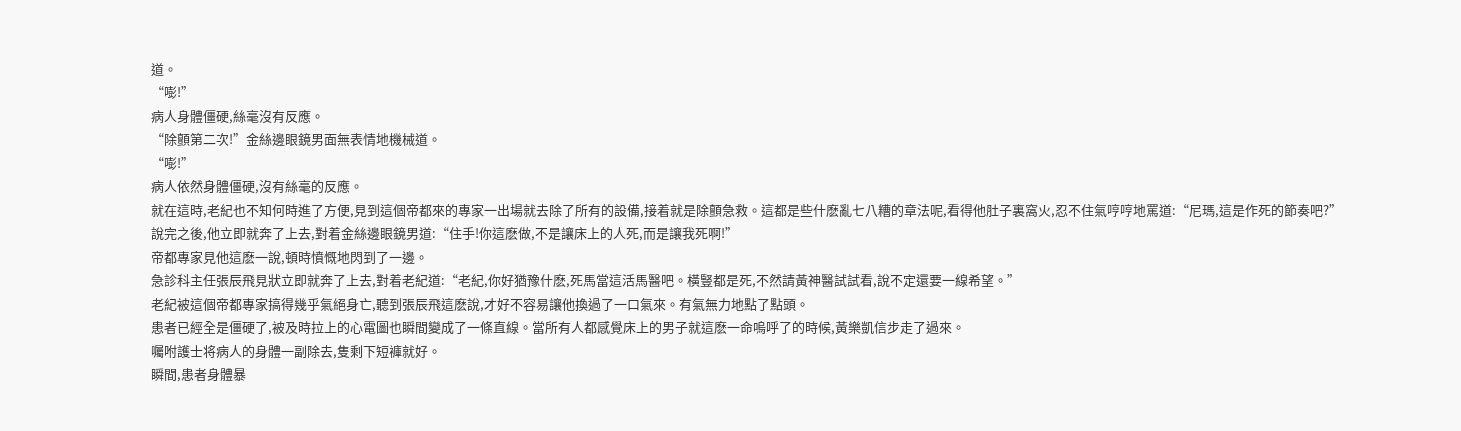道。
“嘭!”
病人身體僵硬,絲毫沒有反應。
“除顫第二次!”金絲邊眼鏡男面無表情地機械道。
“嘭!”
病人依然身體僵硬,沒有絲毫的反應。
就在這時,老紀也不知何時進了方便,見到這個帝都來的專家一出場就去除了所有的設備,接着就是除顫急救。這都是些什麽亂七八糟的章法呢,看得他肚子裏窩火,忍不住氣哼哼地罵道:“尼瑪,這是作死的節奏吧?”
說完之後,他立即就奔了上去,對着金絲邊眼鏡男道:“住手!你這麽做,不是讓床上的人死,而是讓我死啊!”
帝都專家見他這麽一說,頓時憤慨地閃到了一邊。
急診科主任張辰飛見狀立即就奔了上去,對着老紀道:“老紀,你好猶豫什麽,死馬當這活馬醫吧。橫豎都是死,不然請黃神醫試試看,說不定還要一線希望。”
老紀被這個帝都專家搞得幾乎氣絕身亡,聽到張辰飛這麽說,才好不容易讓他換過了一口氣來。有氣無力地點了點頭。
患者已經全是僵硬了,被及時拉上的心電圖也瞬間變成了一條直線。當所有人都感覺床上的男子就這麽一命嗚呼了的時候,黃樂凱信步走了過來。
囑咐護士将病人的身體一副除去,隻剩下短褲就好。
瞬間,患者身體暴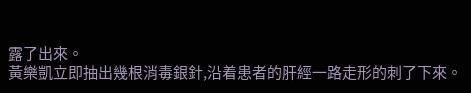露了出來。
黃樂凱立即抽出幾根消毒銀針,沿着患者的肝經一路走形的刺了下來。